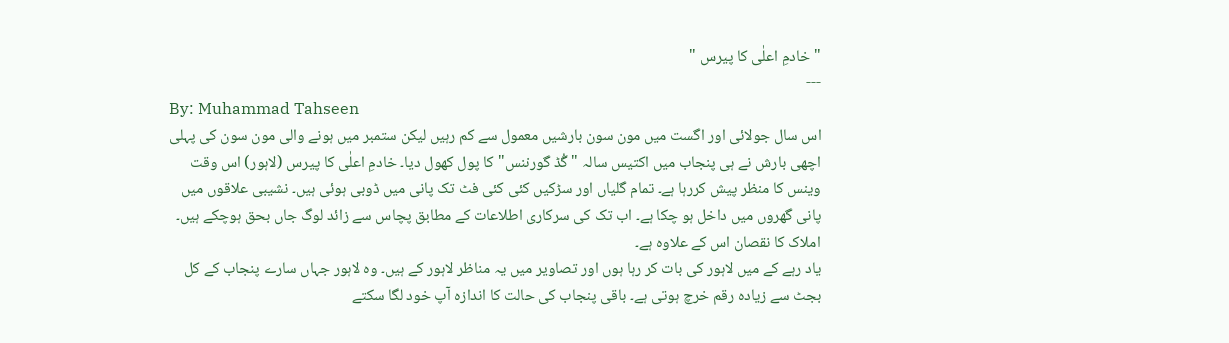" خادمِ اعلٰی کا پیرس "
---
By: Muhammad Tahseen
اس سال جولائی اور اگست میں مون سون بارشیں معمول سے کم رہیں لیکن ستمبر میں ہونے والی مون سون کی پہلی اچھی بارش نے ہی پنجاب میں اکتیس سالہ " گُڈ گورننس" کا پول کھول دیا۔ خادمِ اعلٰی کا پیرس (لاہور) اس وقت وینس کا منظر پیش کررہا ہے۔ تمام گلیاں اور سڑکیں کئی کئی فٹ تک پانی میں ڈوبی ہوئی ہیں۔ نشیبی علاقوں میں پانی گھروں میں داخل ہو چکا ہے۔ اب تک کی سرکاری اطلاعات کے مطابق پچاس سے زائد لوگ جاں بحق ہوچکے ہیں۔ املاک کا نقصان اس کے علاوہ ہے۔
یاد رہے کے میں لاہور کی بات کر رہا ہوں اور تصاویر میں یہ مناظر لاہور کے ہیں۔ وہ لاہور جہاں سارے پنجاب کے کل بجٹ سے زیادہ رقم خرچ ہوتی ہے۔ باقی پنجاب کی حالت کا اندازہ آپ خود لگا سکتے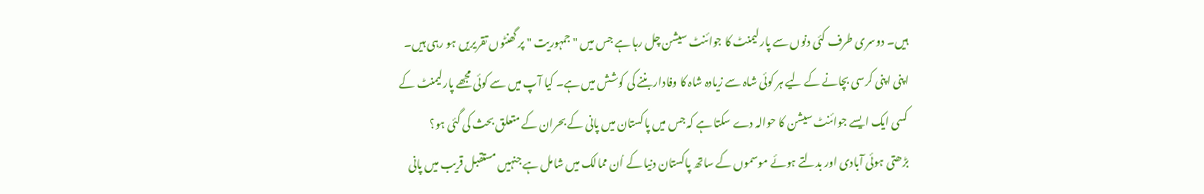ہیں۔ دوسری طرف کئی دنوں سے پارلیمنٹ کا جوائنٹ سیشن چل رہا ہے جس میں " جمہوریت " پر گھنٹوں تقریریں ہو رہی ہیں۔ اپنی اپنی کرسی بچانے کے لیے ہر کوئی شاہ سے زیادہ شاہ کا وفادار بننے کی کوشش میں ہے۔ کیا آپ میں سے کوئی مجھے پارلیمنٹ کے کسی ایک ایسے جوائنٹ سیشن کا حوالہ دے سکتا ہے کہ جس میں پاکستان میں پانی کے بحران کے متعلق بحث کی گئی ہو؟
بڑھتی ہوئی آبادی اور بدلتے ہوئے موسموں کے ساتھ پاکستان دنیا کے اُن ممالک میں شامل ہے جنہیں مستقبل قریب میں پانی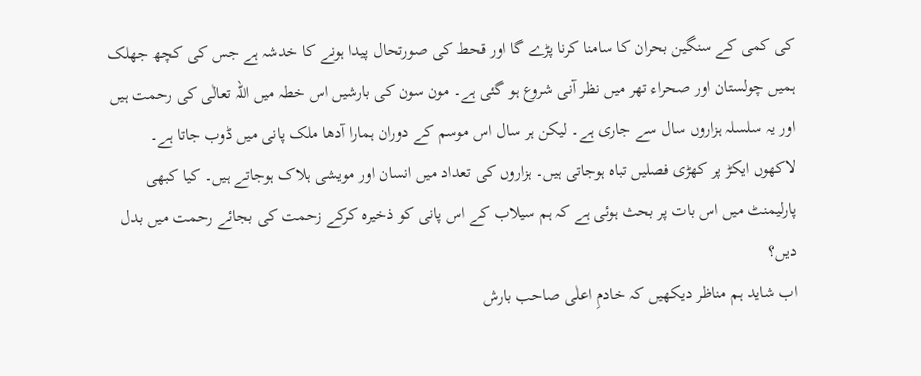کی کمی کے سنگین بحران کا سامنا کرنا پڑے گا اور قحط کی صورتحال پیدا ہونے کا خدشہ ہے جس کی کچھ جھلک ہمیں چولستان اور صحراء تھر میں نظر آنی شروع ہو گئی ہے۔ مون سون کی بارشیں اس خطہ میں اللہ تعالٰی کی رحمت ہیں اور یہ سلسلہ ہزاروں سال سے جاری ہے۔ لیکن ہر سال اس موسم کے دوران ہمارا آدھا ملک پانی میں ڈوب جاتا ہے۔ لاکھوں ایکڑ پر کھڑی فصلیں تباہ ہوجاتی ہیں۔ ہزاروں کی تعداد میں انسان اور مویشی ہلاک ہوجاتے ہیں۔ کیا کبھی پارلیمنٹ میں اس بات پر بحث ہوئی ہے کہ ہم سیلاب کے اس پانی کو ذخیرہ کرکے زحمت کی بجائے رحمت میں بدل دیں؟
اب شاید ہم مناظر دیکھیں کہ خادمِ اعلٰی صاحب بارش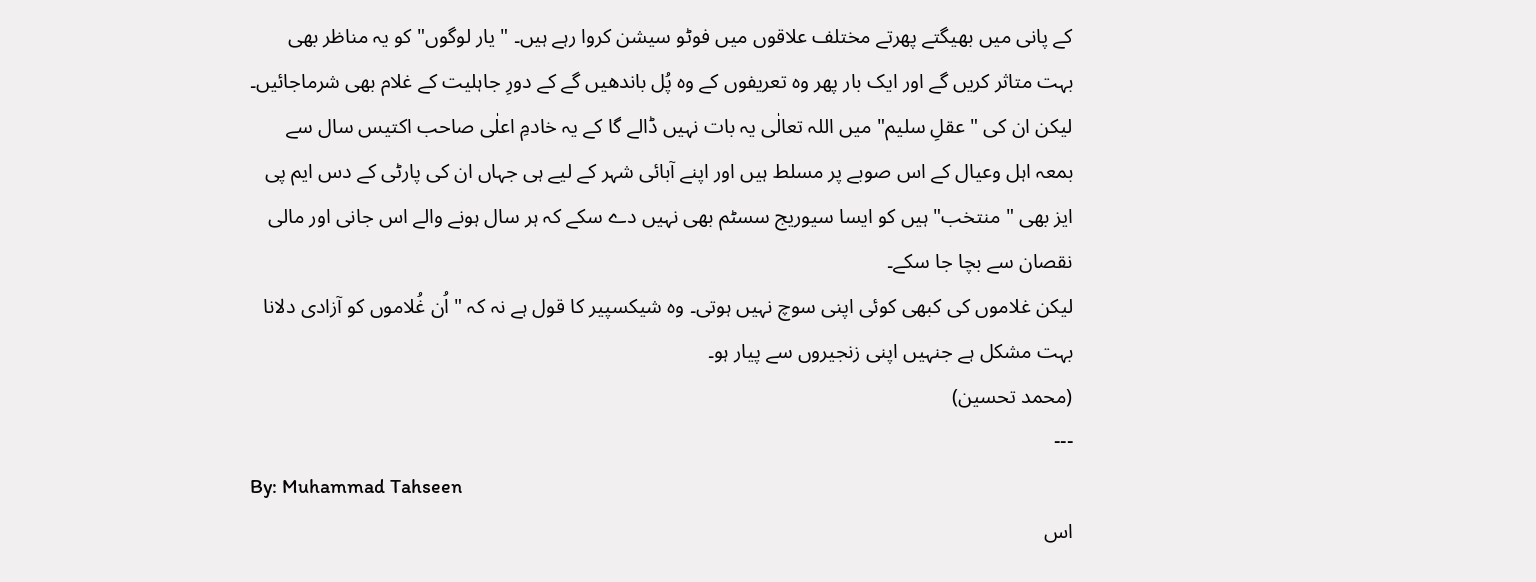کے پانی میں بھیگتے پھرتے مختلف علاقوں میں فوٹو سیشن کروا رہے ہیں۔ " یار لوگوں" کو یہ مناظر بھی بہت متاثر کریں گے اور ایک بار پھر وہ تعریفوں کے وہ پُل باندھیں گے کے دورِ جاہلیت کے غلام بھی شرماجائیں۔ لیکن ان کی " عقلِ سلیم" میں اللہ تعالٰی یہ بات نہیں ڈالے گا کے یہ خادمِ اعلٰی صاحب اکتیس سال سے بمعہ اہل وعیال کے اس صوبے پر مسلط ہیں اور اپنے آبائی شہر کے لیے ہی جہاں ان کی پارٹی کے دس ایم پی ایز بھی " منتخب" ہیں کو ایسا سیوریج سسٹم بھی نہیں دے سکے کہ ہر سال ہونے والے اس جانی اور مالی نقصان سے بچا جا سکے۔
لیکن غلاموں کی کبھی کوئی اپنی سوچ نہیں ہوتی۔ وہ شیکسپیر کا قول ہے نہ کہ " اُن غُلاموں کو آزادی دلانا بہت مشکل ہے جنہیں اپنی زنجیروں سے پیار ہو۔
(محمد تحسین)
---
By: Muhammad Tahseen
اس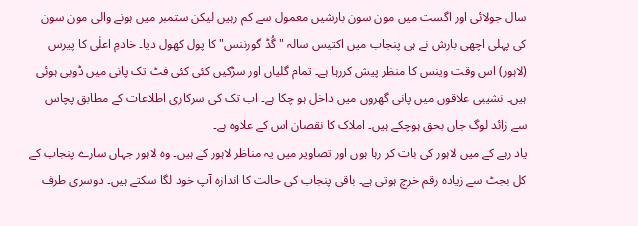سال جولائی اور اگست میں مون سون بارشیں معمول سے کم رہیں لیکن ستمبر میں ہونے والی مون سون کی پہلی اچھی بارش نے ہی پنجاب میں اکتیس سالہ " گُڈ گورننس" کا پول کھول دیا۔ خادمِ اعلٰی کا پیرس (لاہور) اس وقت وینس کا منظر پیش کررہا ہے۔ تمام گلیاں اور سڑکیں کئی کئی فٹ تک پانی میں ڈوبی ہوئی ہیں۔ نشیبی علاقوں میں پانی گھروں میں داخل ہو چکا ہے۔ اب تک کی سرکاری اطلاعات کے مطابق پچاس سے زائد لوگ جاں بحق ہوچکے ہیں۔ املاک کا نقصان اس کے علاوہ ہے۔
یاد رہے کے میں لاہور کی بات کر رہا ہوں اور تصاویر میں یہ مناظر لاہور کے ہیں۔ وہ لاہور جہاں سارے پنجاب کے کل بجٹ سے زیادہ رقم خرچ ہوتی ہے۔ باقی پنجاب کی حالت کا اندازہ آپ خود لگا سکتے ہیں۔ دوسری طرف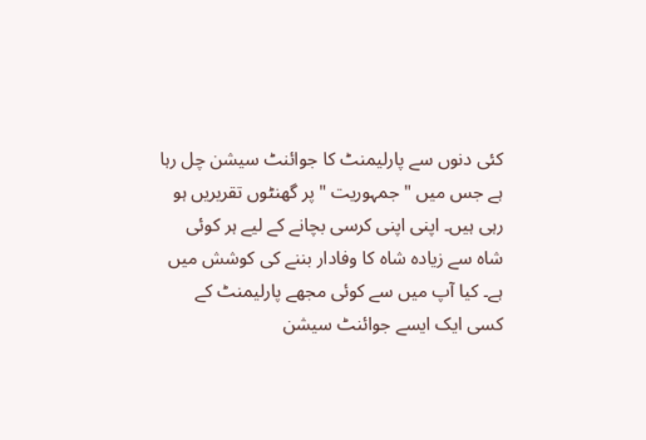کئی دنوں سے پارلیمنٹ کا جوائنٹ سیشن چل رہا ہے جس میں " جمہوریت " پر گھنٹوں تقریریں ہو رہی ہیں۔ اپنی اپنی کرسی بچانے کے لیے ہر کوئی شاہ سے زیادہ شاہ کا وفادار بننے کی کوشش میں ہے۔ کیا آپ میں سے کوئی مجھے پارلیمنٹ کے کسی ایک ایسے جوائنٹ سیشن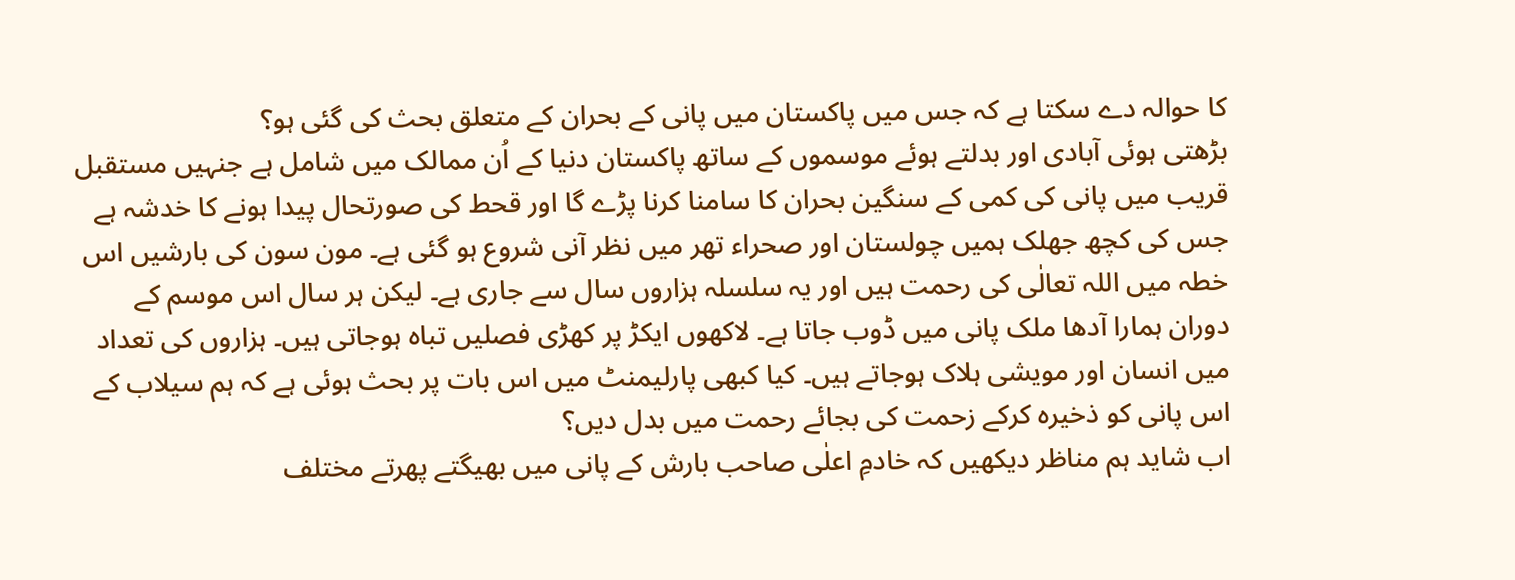کا حوالہ دے سکتا ہے کہ جس میں پاکستان میں پانی کے بحران کے متعلق بحث کی گئی ہو؟
بڑھتی ہوئی آبادی اور بدلتے ہوئے موسموں کے ساتھ پاکستان دنیا کے اُن ممالک میں شامل ہے جنہیں مستقبل قریب میں پانی کی کمی کے سنگین بحران کا سامنا کرنا پڑے گا اور قحط کی صورتحال پیدا ہونے کا خدشہ ہے جس کی کچھ جھلک ہمیں چولستان اور صحراء تھر میں نظر آنی شروع ہو گئی ہے۔ مون سون کی بارشیں اس خطہ میں اللہ تعالٰی کی رحمت ہیں اور یہ سلسلہ ہزاروں سال سے جاری ہے۔ لیکن ہر سال اس موسم کے دوران ہمارا آدھا ملک پانی میں ڈوب جاتا ہے۔ لاکھوں ایکڑ پر کھڑی فصلیں تباہ ہوجاتی ہیں۔ ہزاروں کی تعداد میں انسان اور مویشی ہلاک ہوجاتے ہیں۔ کیا کبھی پارلیمنٹ میں اس بات پر بحث ہوئی ہے کہ ہم سیلاب کے اس پانی کو ذخیرہ کرکے زحمت کی بجائے رحمت میں بدل دیں؟
اب شاید ہم مناظر دیکھیں کہ خادمِ اعلٰی صاحب بارش کے پانی میں بھیگتے پھرتے مختلف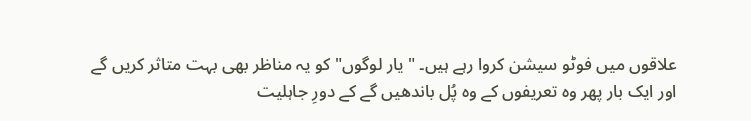علاقوں میں فوٹو سیشن کروا رہے ہیں۔ " یار لوگوں" کو یہ مناظر بھی بہت متاثر کریں گے اور ایک بار پھر وہ تعریفوں کے وہ پُل باندھیں گے کے دورِ جاہلیت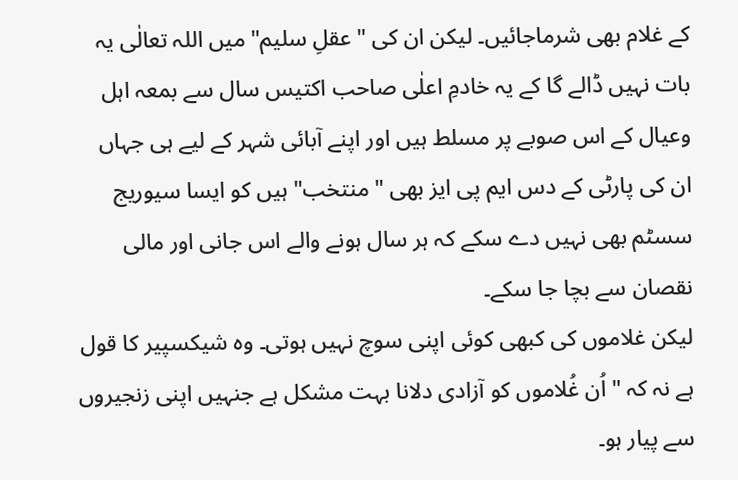کے غلام بھی شرماجائیں۔ لیکن ان کی " عقلِ سلیم" میں اللہ تعالٰی یہ بات نہیں ڈالے گا کے یہ خادمِ اعلٰی صاحب اکتیس سال سے بمعہ اہل وعیال کے اس صوبے پر مسلط ہیں اور اپنے آبائی شہر کے لیے ہی جہاں ان کی پارٹی کے دس ایم پی ایز بھی " منتخب" ہیں کو ایسا سیوریج سسٹم بھی نہیں دے سکے کہ ہر سال ہونے والے اس جانی اور مالی نقصان سے بچا جا سکے۔
لیکن غلاموں کی کبھی کوئی اپنی سوچ نہیں ہوتی۔ وہ شیکسپیر کا قول ہے نہ کہ " اُن غُلاموں کو آزادی دلانا بہت مشکل ہے جنہیں اپنی زنجیروں سے پیار ہو۔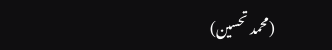(محمد تحسین)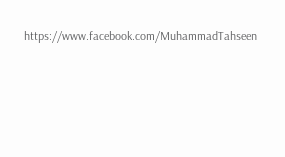https://www.facebook.com/MuhammadTahseen